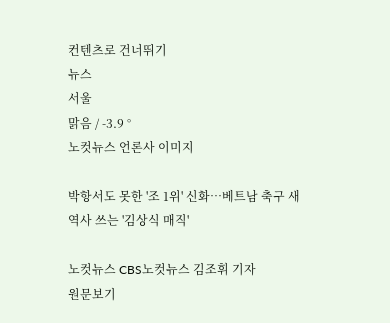컨텐츠로 건너뛰기
뉴스
서울
맑음 / -3.9 °
노컷뉴스 언론사 이미지

박항서도 못한 '조 1위' 신화…베트남 축구 새 역사 쓰는 '김상식 매직'

노컷뉴스 CBS노컷뉴스 김조휘 기자
원문보기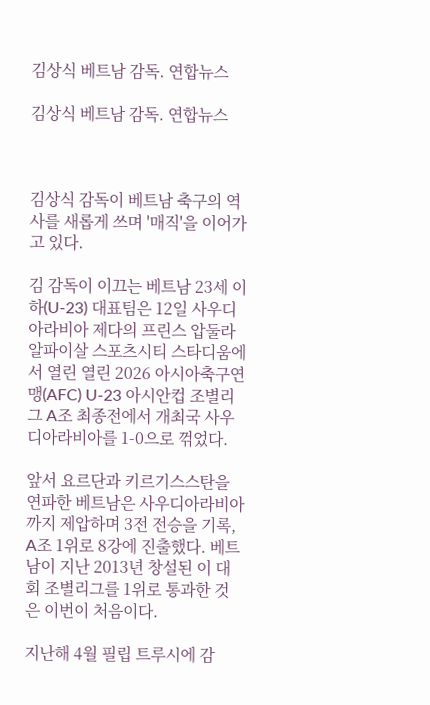김상식 베트남 감독. 연합뉴스

김상식 베트남 감독. 연합뉴스



김상식 감독이 베트남 축구의 역사를 새롭게 쓰며 '매직'을 이어가고 있다.

김 감독이 이끄는 베트남 23세 이하(U-23) 대표팀은 12일 사우디아라비아 제다의 프린스 압둘라 알파이살 스포츠시티 스타디움에서 열린 열린 2026 아시아축구연맹(AFC) U-23 아시안컵 조별리그 A조 최종전에서 개최국 사우디아라비아를 1-0으로 꺾었다.

앞서 요르단과 키르기스스탄을 연파한 베트남은 사우디아라비아까지 제압하며 3전 전승을 기록, A조 1위로 8강에 진출했다. 베트남이 지난 2013년 창설된 이 대회 조별리그를 1위로 통과한 것은 이번이 처음이다.

지난해 4월 필립 트루시에 감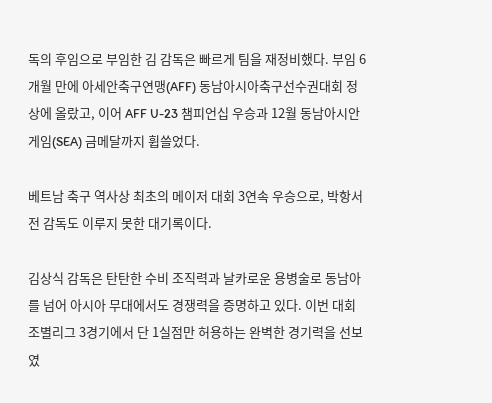독의 후임으로 부임한 김 감독은 빠르게 팀을 재정비했다. 부임 6개월 만에 아세안축구연맹(AFF) 동남아시아축구선수권대회 정상에 올랐고, 이어 AFF U-23 챔피언십 우승과 12월 동남아시안게임(SEA) 금메달까지 휩쓸었다.

베트남 축구 역사상 최초의 메이저 대회 3연속 우승으로, 박항서 전 감독도 이루지 못한 대기록이다.

김상식 감독은 탄탄한 수비 조직력과 날카로운 용병술로 동남아를 넘어 아시아 무대에서도 경쟁력을 증명하고 있다. 이번 대회 조별리그 3경기에서 단 1실점만 허용하는 완벽한 경기력을 선보였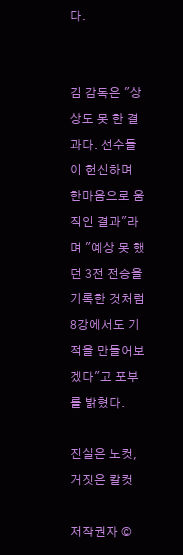다.


김 감독은 "상상도 못 한 결과다. 선수들이 헌신하며 한마음으로 움직인 결과"라며 "예상 못 했던 3전 전승을 기록한 것처럼 8강에서도 기적을 만들어보겠다"고 포부를 밝혔다.

진실은 노컷, 거짓은 칼컷

저작권자 ©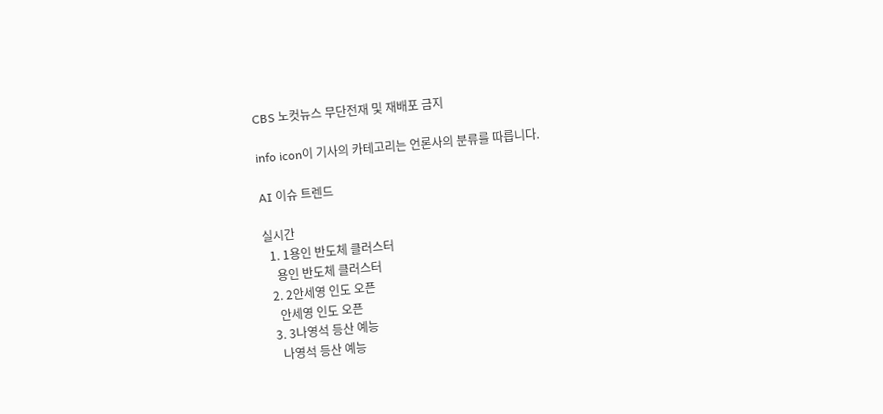CBS 노컷뉴스 무단전재 및 재배포 금지

info icon이 기사의 카테고리는 언론사의 분류를 따릅니다.

AI 이슈 트렌드

실시간
  1. 1용인 반도체 클러스터
    용인 반도체 클러스터
  2. 2안세영 인도 오픈
    안세영 인도 오픈
  3. 3나영석 등산 예능
    나영석 등산 예능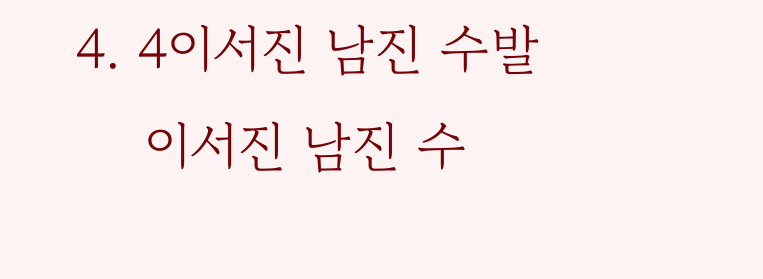4. 4이서진 남진 수발
    이서진 남진 수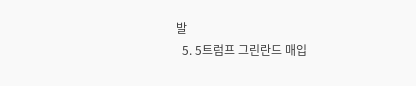발
  5. 5트럼프 그린란드 매입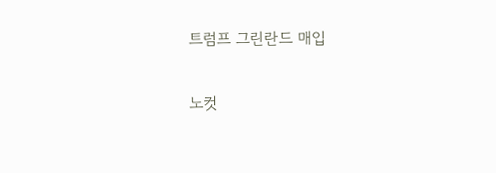트럼프 그린란드 매입

노컷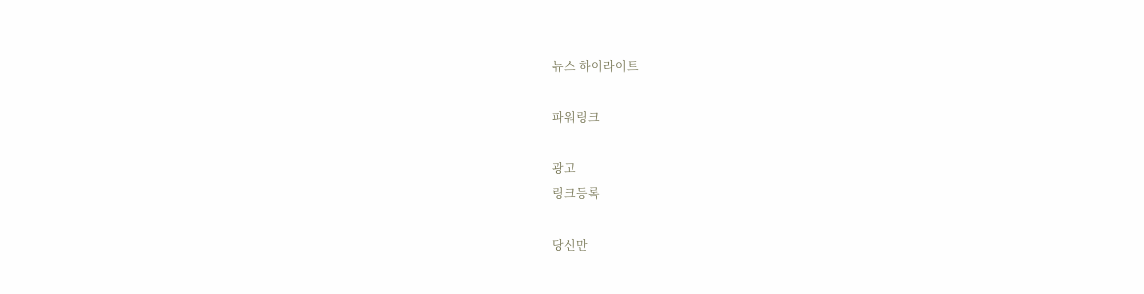뉴스 하이라이트

파워링크

광고
링크등록

당신만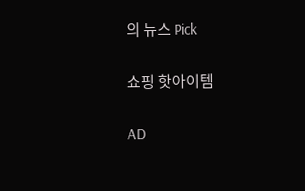의 뉴스 Pick

쇼핑 핫아이템

AD